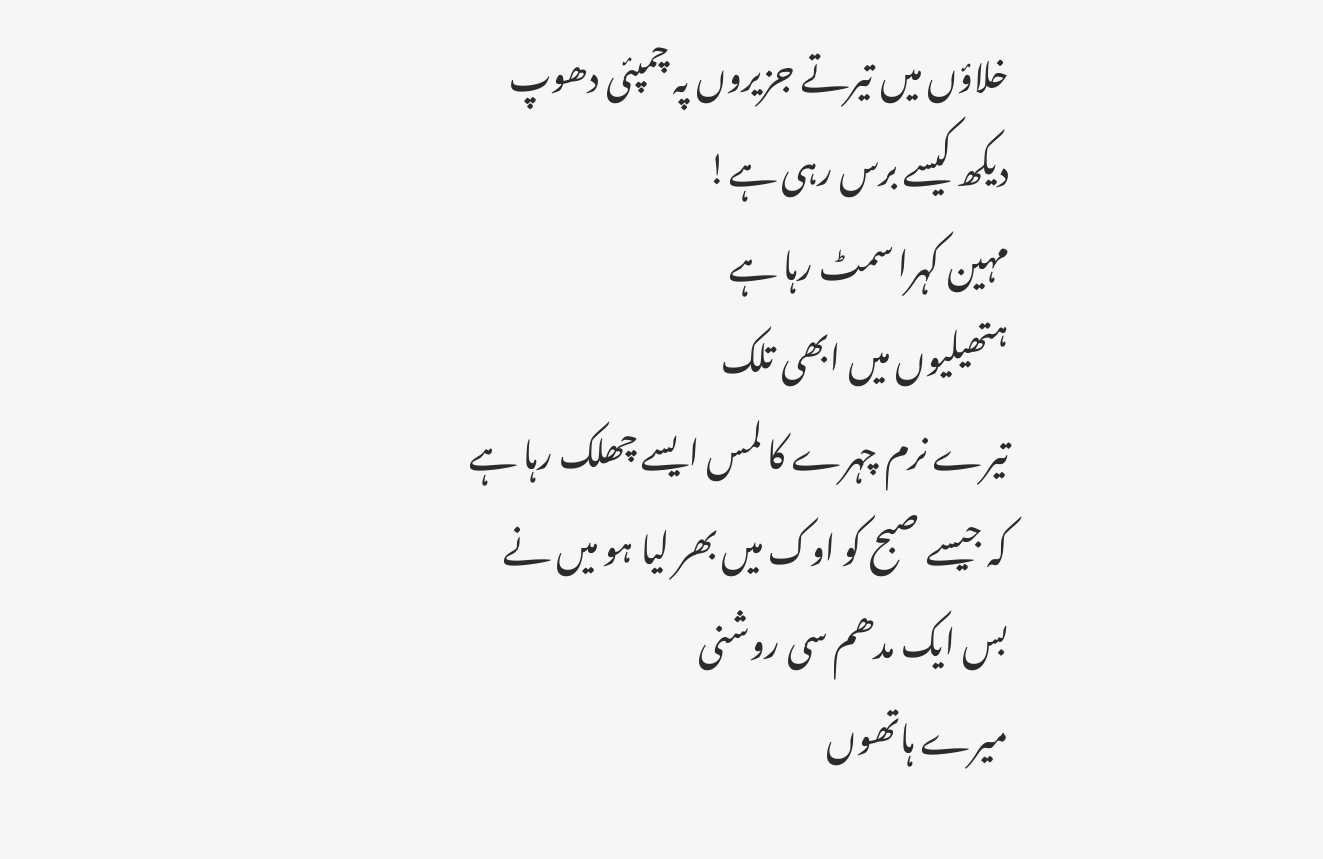خلاؤں میں تیرتے جزیروں پہ چمپئی دھوپ
دیکھ کیسے برس رہی ہے!
مہین کہرا سمٹ رہا ہے
ہتھیلیوں میں ابھی تلک
تیرے نرم چہرے کا لمس ایسے چھلک رہا ہے
کہ جیسے صبح کو اوک میں بھر لیا ہو میں نے
بس ایک مدھم سی روشنی
میرے ہاتھوں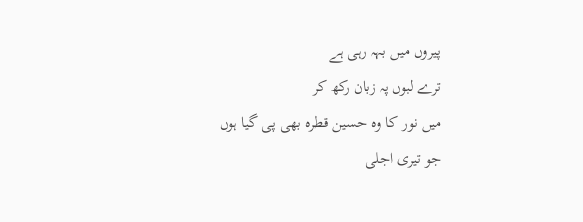پیروں میں بہہ رہی ہے
ترے لبوں پہ زبان رکھ کر
میں نور کا وہ حسین قطرہ بھی پی گیا ہوں
جو تیری اجلی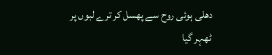دھلی ہوئی روح سے پھسل کر ترے لبوں پر
ٹھہر گیا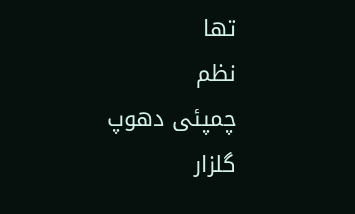تھا
نظم
چمپئی دھوپ
گلزار